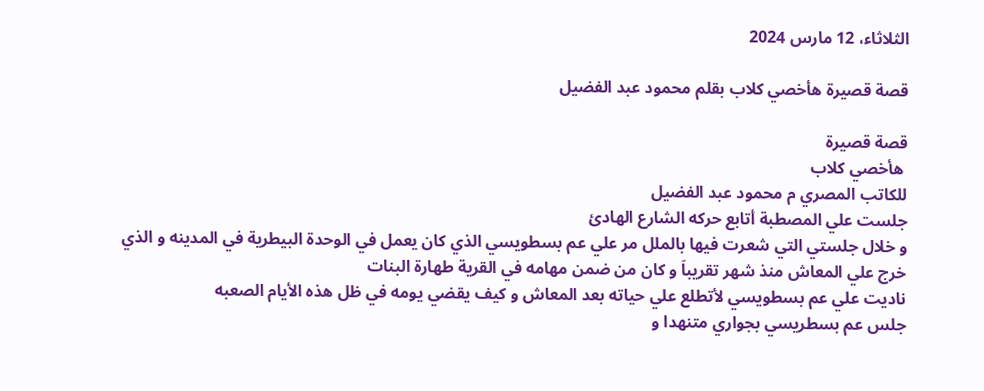الثلاثاء، 12 مارس 2024

قصة قصيرة هأخصي كلاب بقلم محمود عبد الفضيل

قصة قصيرة
 هأخصي كلاب
للكاتب المصري م محمود عبد الفضيل
جلست علي المصطبة أتابع حركه الشارع الهادئ
و خلال جلستي التي شعرت فيها بالملل مر علي عم بسطويسي الذي كان يعمل في الوحدة البيطرية في المدينه و الذي خرج علي المعاش منذ شهر تقريباَ و كان من ضمن مهامه في القرية طهارة البنات
ناديت علي عم بسطويسي لأتطلع علي حياته بعد المعاش و كيف يقضي يومه في ظل هذه الأيام الصعبه
جلس عم بسطريسي بجواري متنهدا و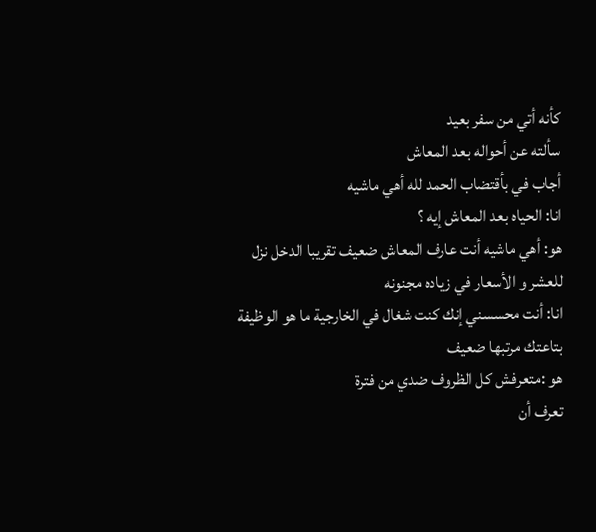كأنه أتي من سفر بعيد
سألته عن أحواله بعد المعاش
أجاب في بأقتضاب الحمد لله أهي ماشيه
انا: الحياه بعد المعاش إيه ؟
هو: أهي ماشيه أنت عارف المعاش ضعيف تقريبا الدخل نزل للعشر و الأسعار في زياده مجنونه
انا: أنت محسسني إنك كنت شغال في الخارجية ما هو الوظيفة بتاعتك مرتبها ضعيف
هو :متعرفش كل الظروف ضدي من فترة
تعرف أن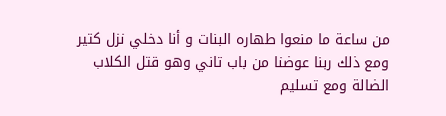من ساعة ما منعوا طهاره البنات و أنا دخلي نزل كتير ومع ذلك ربنا عوضنا من باب تاني وهو قتل الكلاب الضالة ومع تسليم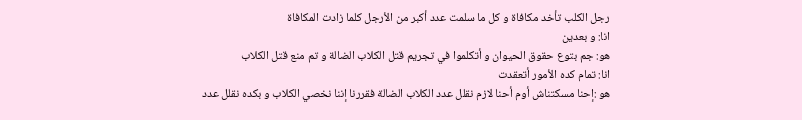رجل الكلب تأخد مكافاة و كل ما سلمت عدد أكبر من الأرجل كلما زادت المكافاة
انا: و بعدين
هو: جم بتوع حقوق الحيوان و أتكلموا في تجريم قتل الكلاب الضالة و تم منع قتل الكلاب
انا: تمام كده الأمور أتعقدت
هو :إحنا مسكتناش أوم أحنا لازم نقلل عدد الكلاب الضالة فقررنا إننا نخصي الكلاب و بكده نقلل عدد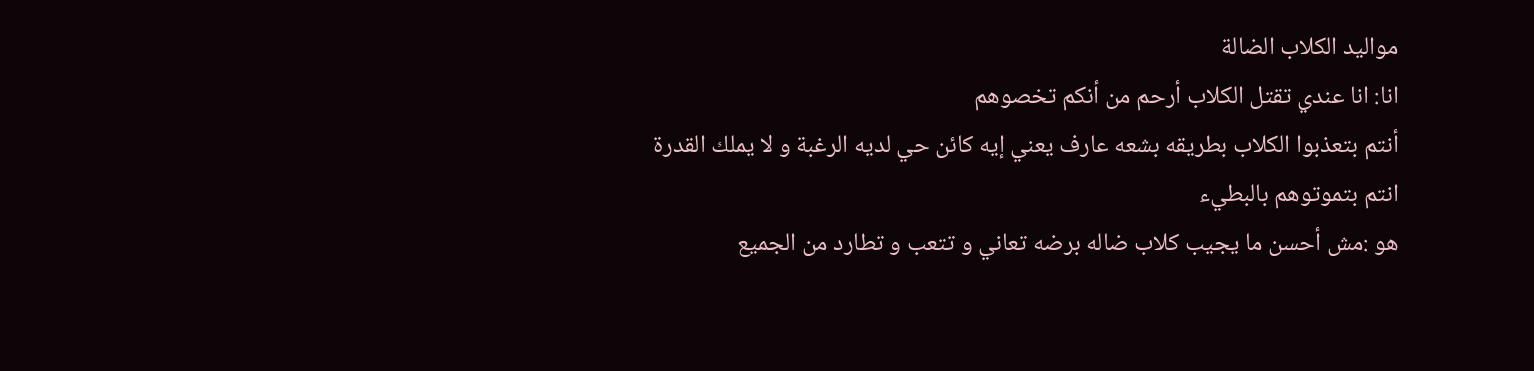مواليد الكلاب الضالة
انا: انا عندي تقتل الكلاب أرحم من أنكم تخصوهم
أنتم بتعذبوا الكلاب بطريقه بشعه عارف يعني إيه كائن حي لديه الرغبة و لا يملك القدرة
انتم بتموتوهم بالبطيء
هو :مش أحسن ما يجيب كلاب ضاله برضه تعاني و تتعب و تطارد من الجميع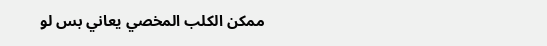ممكن الكلب المخصي يعاني بس لو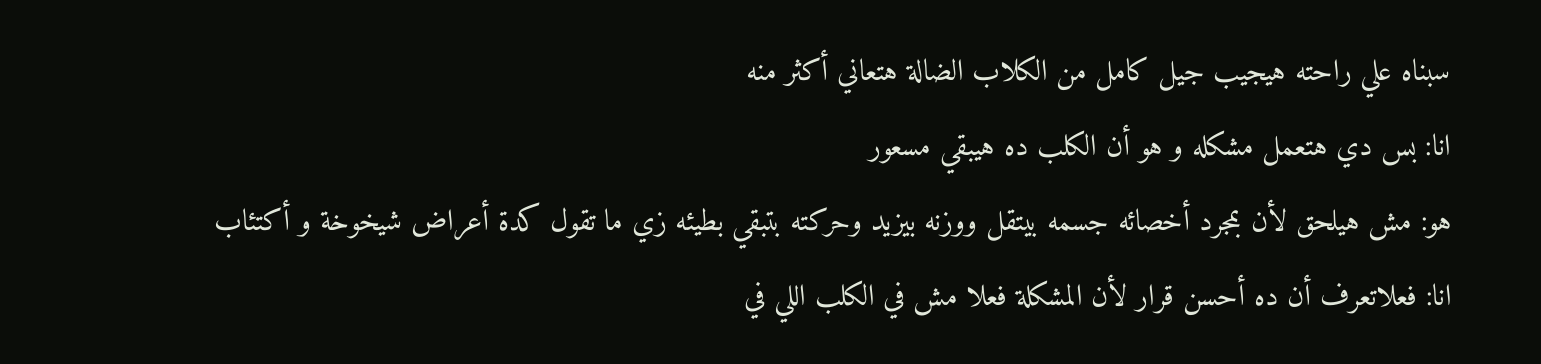سبناه علي راحته هيجيب جيل كامل من الكلاب الضالة هتعاني أكثر منه
انا: بس دي هتعمل مشكله و هو أن الكلب ده هيبقي مسعور
هو: مش هيلحق لأن بمجرد أخصائه جسمه بيتقل ووزنه بيزيد وحركته بتبقي بطيئه زي ما تقول كدة أعراض شيخوخة و أكتئاب
انا: فعلاتعرف أن ده أحسن قرار لأن المشكلة فعلا مش في الكلب اللي في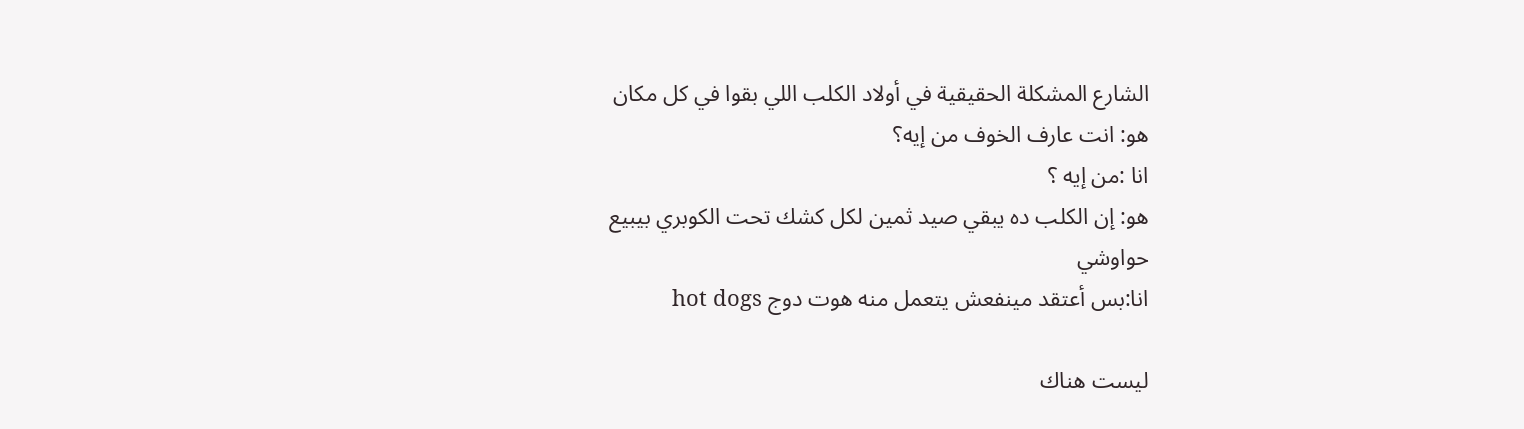الشارع المشكلة الحقيقية في أولاد الكلب اللي بقوا في كل مكان
هو: انت عارف الخوف من إيه؟
انا :من إيه ؟
هو: إن الكلب ده يبقي صيد ثمين لكل كشك تحت الكوبري بيبيع حواوشي
انا:بس أعتقد مينفعش يتعمل منه هوت دوج hot dogs

ليست هناك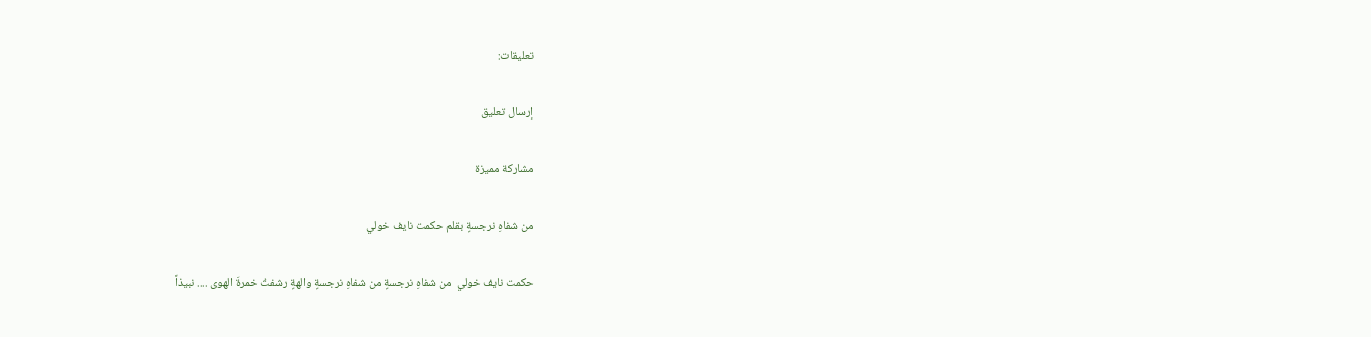تعليقات:

إرسال تعليق

مشاركة مميزة

من شفاهِ نرجسةٍ بقلم حكمت نايف خولي

حكمت نايف خولي  من شفاهِ نرجسةٍ من شفاهِ نرجسةٍ والهةٍ رشفتُ خمرةَ الهوى .... نبيذاً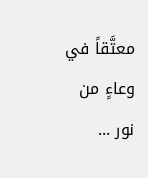معتَّقاً في وعاءٍ من نور ...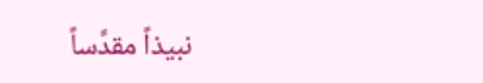نبيذاً مقدَّساً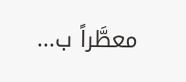معطَّراً ب...